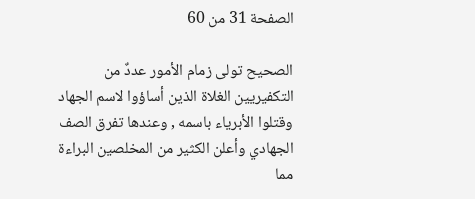الصفحة 31 من 60

الصحيح تولى زمام الأمور عددٌ من التكفيريين الغلاة الذين أساؤوا لاسم الجهاد وقتلوا الأبرياء باسمه , وعندها تفرق الصف الجهادي وأعلن الكثير من المخلصين البراءة مما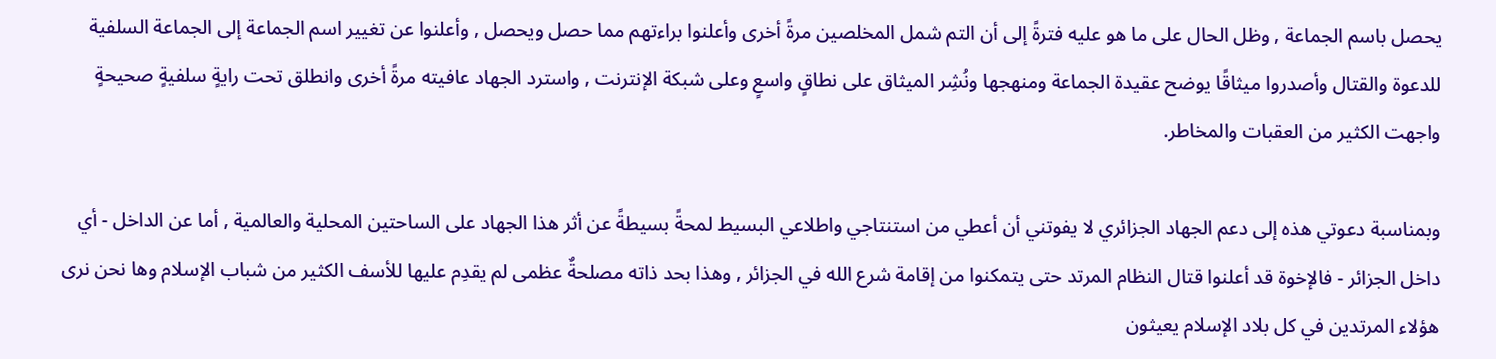يحصل باسم الجماعة , وظل الحال على ما هو عليه فترةً إلى أن التم شمل المخلصين مرةً أخرى وأعلنوا براءتهم مما حصل ويحصل , وأعلنوا عن تغيير اسم الجماعة إلى الجماعة السلفية للدعوة والقتال وأصدروا ميثاقًا يوضح عقيدة الجماعة ومنهجها ونُشِر الميثاق على نطاقٍ واسعٍ وعلى شبكة الإنترنت , واسترد الجهاد عافيته مرةً أخرى وانطلق تحت رايةٍ سلفيةٍ صحيحةٍ واجهت الكثير من العقبات والمخاطر.

وبمناسبة دعوتي هذه إلى دعم الجهاد الجزائري لا يفوتني أن أعطي من استنتاجي واطلاعي البسيط لمحةً بسيطةً عن أثر هذا الجهاد على الساحتين المحلية والعالمية , أما عن الداخل - أي داخل الجزائر - فالإخوة قد أعلنوا قتال النظام المرتد حتى يتمكنوا من إقامة شرع الله في الجزائر , وهذا بحد ذاته مصلحةٌ عظمى لم يقدِم عليها للأسف الكثير من شباب الإسلام وها نحن نرى هؤلاء المرتدين في كل بلاد الإسلام يعيثون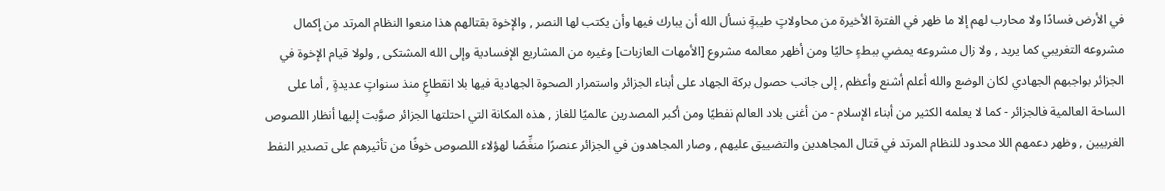في الأرض فسادًا ولا محارب لهم إلا ما ظهر في الفترة الأخيرة من محاولاتٍ طيبةٍ نسأل الله أن يبارك فيها وأن يكتب لها النصر , والإخوة بقتالهم هذا منعوا النظام المرتد من إكمال مشروعه التغريبي كما يريد , ولا زال مشروعه يمضي ببطءٍ حاليًا ومن أظهر معالمه مشروع [الأمهات العازبات] وغيره من المشاريع الإفسادية وإلى الله المشتكى , ولولا قيام الإخوة في الجزائر بواجبهم الجهادي لكان الوضع والله أعلم أشنع وأعظم , إلى جانب حصول بركة الجهاد على أبناء الجزائر واستمرار الصحوة الجهادية فيها بلا انقطاعٍ منذ سنواتٍ عديدةٍ , أما على الساحة العالمية فالجزائر - كما لا يعلمه الكثير من أبناء الإسلام - من أغنى بلاد العالم نفطيًا ومن أكبر المصدرين عالميًا للغاز , هذه المكانة التي احتلتها الجزائر صوَّبت إليها أنظار اللصوص الغربيين , وظهر دعمهم اللا محدود للنظام المرتد في قتال المجاهدين والتضييق عليهم , وصار المجاهدون في الجزائر عنصرًا منغِّصًا لهؤلاء اللصوص خوفًا من تأثيرهم على تصدير النفط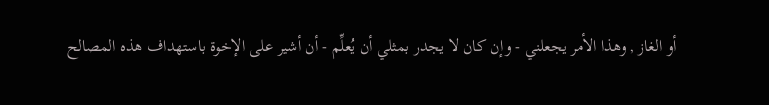أو الغاز , وهذا الأمر يجعلني - وإن كان لا يجدر بمثلي أن يُعلِّم - أن أشير على الإخوة باستهداف هذه المصالح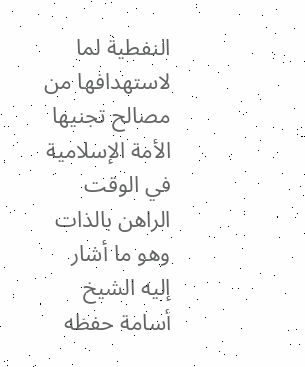النفطية لما لاستهدافها من مصالح تجنيها الأمة الإسلامية في الوقت الراهن بالذات وهو ما أشار إليه الشيخ أسامة حفظه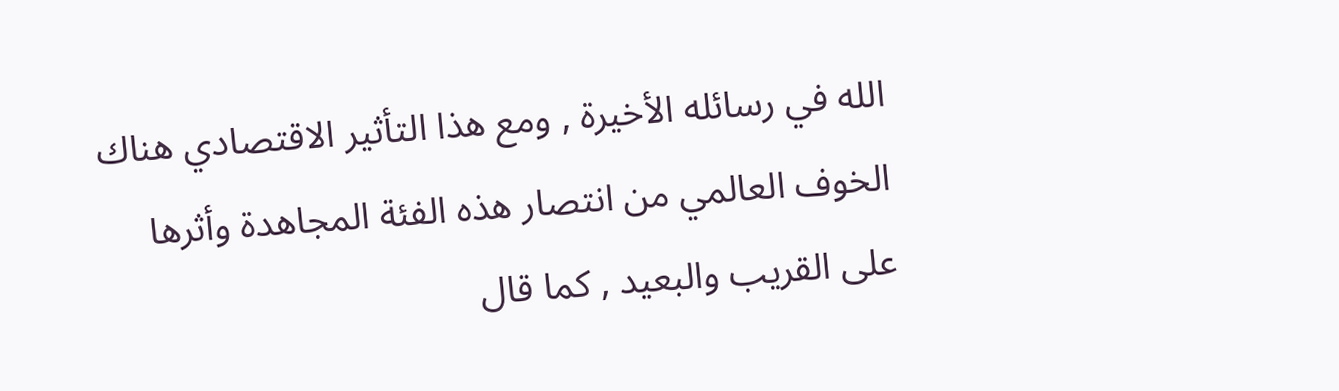الله في رسائله الأخيرة , ومع هذا التأثير الاقتصادي هناك الخوف العالمي من انتصار هذه الفئة المجاهدة وأثرها على القريب والبعيد , كما قال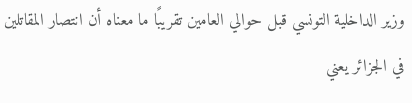وزير الداخلية التونسي قبل حوالي العامين تقريبًا ما معناه أن انتصار المقاتلين في الجزائر يعني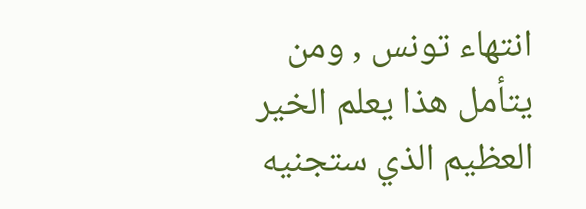انتهاء تونس , ومن يتأمل هذا يعلم الخير العظيم الذي ستجنيه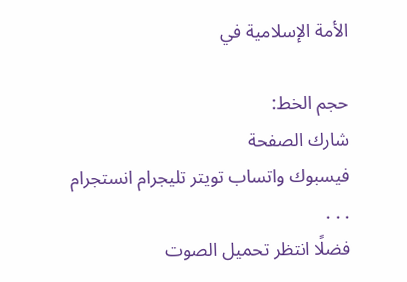الأمة الإسلامية في

حجم الخط:
شارك الصفحة
فيسبوك واتساب تويتر تليجرام انستجرام
. . .
فضلًا انتظر تحميل الصوت